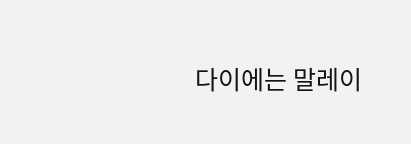다이에는 말레이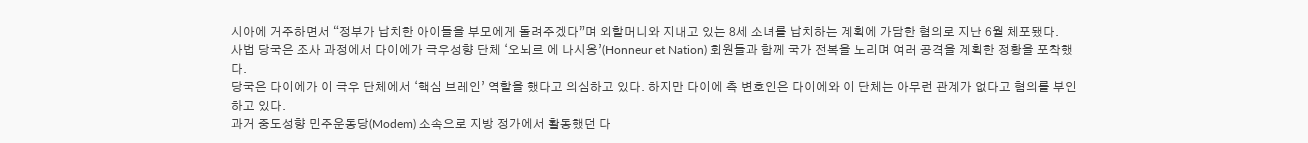시아에 거주하면서 “정부가 납치한 아이들을 부모에게 돌려주겠다”며 외할머니와 지내고 있는 8세 소녀를 납치하는 계획에 가담한 혐의로 지난 6월 체포됐다.
사법 당국은 조사 과정에서 다이에가 극우성향 단체 ‘오뇌르 에 나시옹’(Honneur et Nation) 회원들과 함께 국가 전복을 노리며 여러 공격을 계획한 정황을 포착했다.
당국은 다이에가 이 극우 단체에서 ‘핵심 브레인’ 역할을 했다고 의심하고 있다. 하지만 다이에 측 변호인은 다이에와 이 단체는 아무런 관계가 없다고 혐의를 부인하고 있다.
과거 중도성향 민주운동당(Modem) 소속으로 지방 정가에서 활동했던 다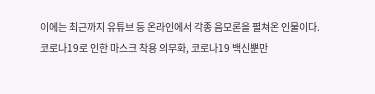이에는 최근까지 유튜브 등 온라인에서 각종 음모론을 펼쳐온 인물이다.
코로나19로 인한 마스크 착용 의무화, 코로나19 백신뿐만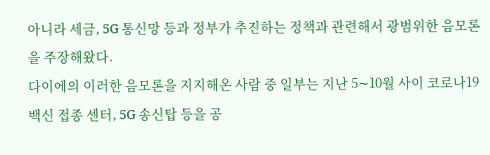아니라 세금, 5G 통신망 등과 정부가 추진하는 정책과 관련해서 광범위한 음모론을 주장해왔다.
다이에의 이러한 음모론을 지지해온 사람 중 일부는 지난 5∼10월 사이 코로나19 백신 접종 센터, 5G 송신탑 등을 공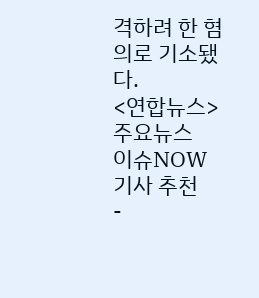격하려 한 혐의로 기소됐다.
<연합뉴스>
주요뉴스
이슈NOW
기사 추천
-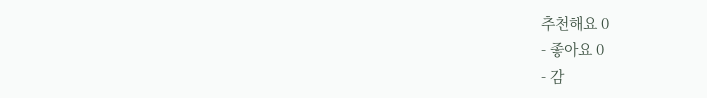추천해요 0
- 좋아요 0
- 감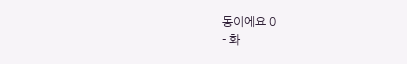동이에요 0
- 화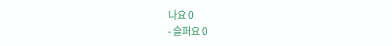나요 0
- 슬퍼요 0